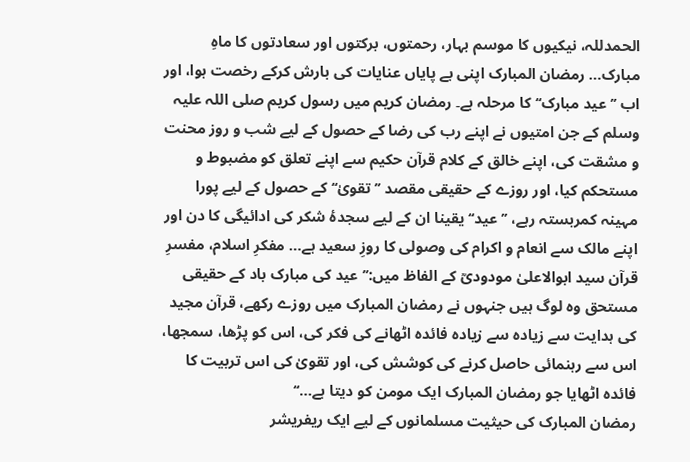الحمدللہ، نیکیوں کا موسم بہار، رحمتوں، برکتوں اور سعادتوں کا ماہِ مبارک… رمضان المبارک اپنی بے پایاں عنایات کی بارش کرکے رخصت ہوا، اور اب ’’عید مبارک‘‘ کا مرحلہ ہے۔ رمضان کریم میں رسول کریم صلی اللہ علیہ وسلم کے جن امتیوں نے اپنے رب کی رضا کے حصول کے لیے شب و روز محنت و مشقت کی، اپنے خالق کے کلام قرآن حکیم سے اپنے تعلق کو مضبوط و مستحکم کیا، اور روزے کے حقیقی مقصد ’’تقویٰ‘‘ کے حصول کے لیے پورا مہینہ کمربستہ رہے، ’’عید‘‘ یقینا ان کے لیے سجدۂ شکر کی ادائیگی کا دن اور اپنے مالک سے انعام و اکرام کی وصولی کا روزِ سعید ہے… مفکرِ اسلام، مفسرِ قرآن سید ابوالاعلیٰ مودودیؒ کے الفاظ میں:’’عید کی مبارک باد کے حقیقی مستحق وہ لوگ ہیں جنہوں نے رمضان المبارک میں روزے رکھے، قرآن مجید کی ہدایت سے زیادہ سے زیادہ فائدہ اٹھانے کی فکر کی، اس کو پڑھا، سمجھا، اس سے رہنمائی حاصل کرنے کی کوشش کی، اور تقویٰ کی اس تربیت کا فائدہ اٹھایا جو رمضان المبارک ایک مومن کو دیتا ہے…‘‘
رمضان المبارک کی حیثیت مسلمانوں کے لیے ایک ریفریشر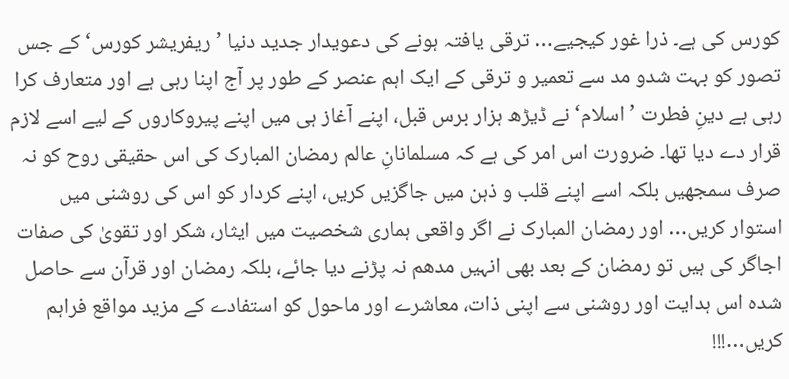کورس کی ہے۔ ذرا غور کیجیے… ترقی یافتہ ہونے کی دعویدار جدید دنیا ’ریفریشر کورس‘ کے جس تصور کو بہت شدو مد سے تعمیر و ترقی کے ایک اہم عنصر کے طور پر آج اپنا رہی ہے اور متعارف کرا رہی ہے دینِ فطرت ’اسلام‘ نے ڈیڑھ ہزار برس قبل، اپنے آغاز ہی میں اپنے پیروکاروں کے لیے اسے لازم قرار دے دیا تھا۔ ضرورت اس امر کی ہے کہ مسلمانانِ عالم رمضان المبارک کی اس حقیقی روح کو نہ صرف سمجھیں بلکہ اسے اپنے قلب و ذہن میں جاگزیں کریں، اپنے کردار کو اس کی روشنی میں استوار کریں… اور رمضان المبارک نے اگر واقعی ہماری شخصیت میں ایثار، شکر اور تقویٰ کی صفات اجاگر کی ہیں تو رمضان کے بعد بھی انہیں مدھم نہ پڑنے دیا جائے، بلکہ رمضان اور قرآن سے حاصل شدہ اس ہدایت اور روشنی سے اپنی ذات، معاشرے اور ماحول کو استفادے کے مزید مواقع فراہم کریں…!!!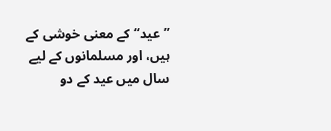’’عید‘‘ کے معنی خوشی کے ہیں، اور مسلمانوں کے لیے سال میں عید کے دو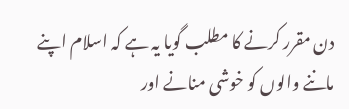دن مقرر کرنے کا مطلب گویا یہ ہے کہ اسلام اپنے ماننے والوں کو خوشی منانے اور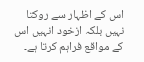اس کے اظہار سے روکتا نہیں بلکہ ازخود انہیں اس کے مواقع فراہم کرتا ہے۔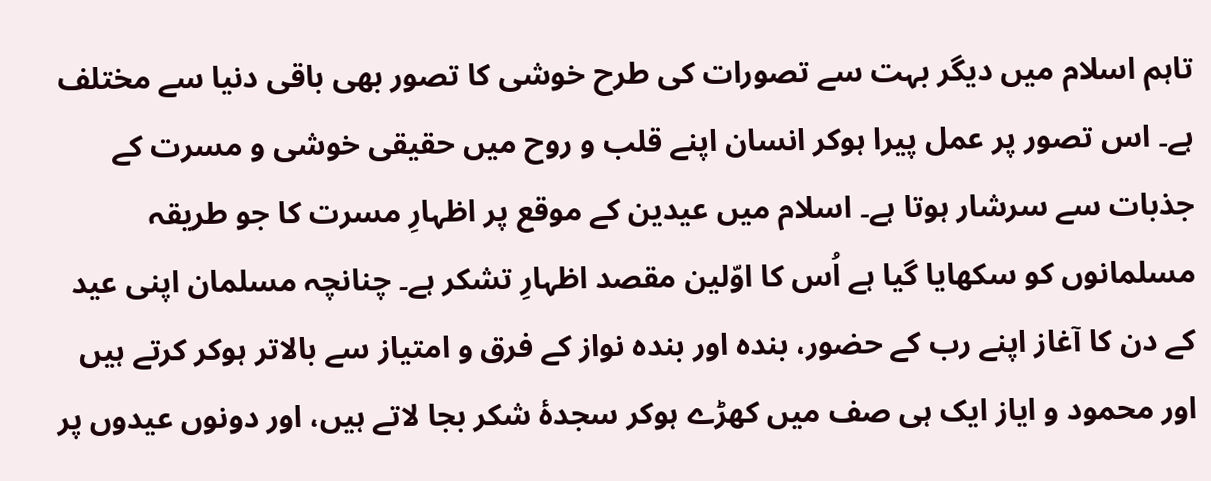تاہم اسلام میں دیگر بہت سے تصورات کی طرح خوشی کا تصور بھی باقی دنیا سے مختلف ہے۔ اس تصور پر عمل پیرا ہوکر انسان اپنے قلب و روح میں حقیقی خوشی و مسرت کے جذبات سے سرشار ہوتا ہے۔ اسلام میں عیدین کے موقع پر اظہارِ مسرت کا جو طریقہ مسلمانوں کو سکھایا گیا ہے اُس کا اوّلین مقصد اظہارِ تشکر ہے۔ چنانچہ مسلمان اپنی عید کے دن کا آغاز اپنے رب کے حضور، بندہ اور بندہ نواز کے فرق و امتیاز سے بالاتر ہوکر کرتے ہیں اور محمود و ایاز ایک ہی صف میں کھڑے ہوکر سجدۂ شکر بجا لاتے ہیں، اور دونوں عیدوں پر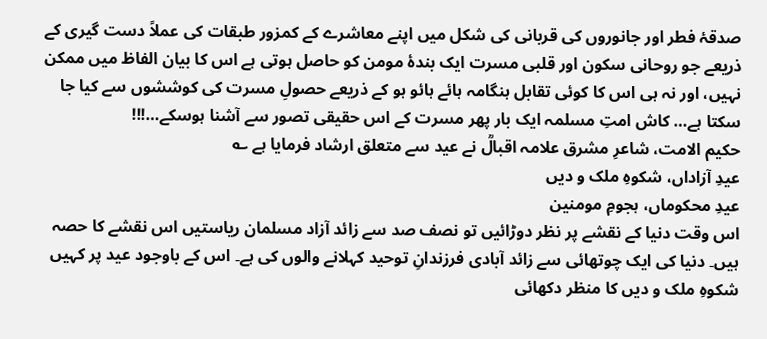صدقۂ فطر اور جانوروں کی قربانی کی شکل میں اپنے معاشرے کے کمزور طبقات کی عملاً دست گیری کے ذریعے جو روحانی سکون اور قلبی مسرت ایک بندۂ مومن کو حاصل ہوتی ہے اس کا بیان الفاظ میں ممکن نہیں، اور نہ ہی اس کا کوئی تقابل ہنگامہ ہائے ہائو ہو کے ذریعے حصولِ مسرت کی کوششوں سے کیا جا سکتا ہے… کاش امتِ مسلمہ ایک بار پھر مسرت کے اس حقیقی تصور سے آشنا ہوسکے…!!!
حکیم الامت، شاعرِ مشرق علامہ اقبالؒ نے عید سے متعلق ارشاد فرمایا ہے ؎
عیدِ آزاداں، شکوہِ ملک و دیں
عیدِ محکوماں، ہجومِ مومنین
اس وقت دنیا کے نقشے پر نظر دوڑائیں تو نصف صد سے زائد آزاد مسلمان ریاستیں اس نقشے کا حصہ ہیں۔ دنیا کی ایک چوتھائی سے زائد آبادی فرزندانِ توحید کہلانے والوں کی ہے۔ اس کے باوجود عید پر کہیں شکوہِ ملک و دیں کا منظر دکھائی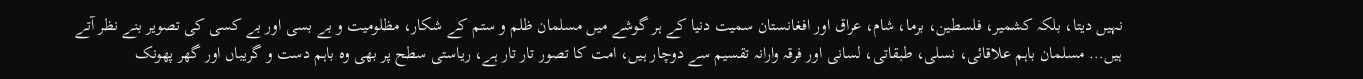نہیں دیتا، بلکہ کشمیر، فلسطین، برما، شام، عراق اور افغانستان سمیت دنیا کے ہر گوشے میں مسلمان ظلم و ستم کے شکار، مظلومیت و بے بسی اور بے کسی کی تصویر بنے نظر آتے ہیں… مسلمان باہم علاقائی، نسلی، طبقاتی، لسانی اور فرقہ وارانہ تقسیم سے دوچار ہیں، امت کا تصور تار تار ہے، ریاستی سطح پر بھی وہ باہم دست و گریباں اور گھر پھونک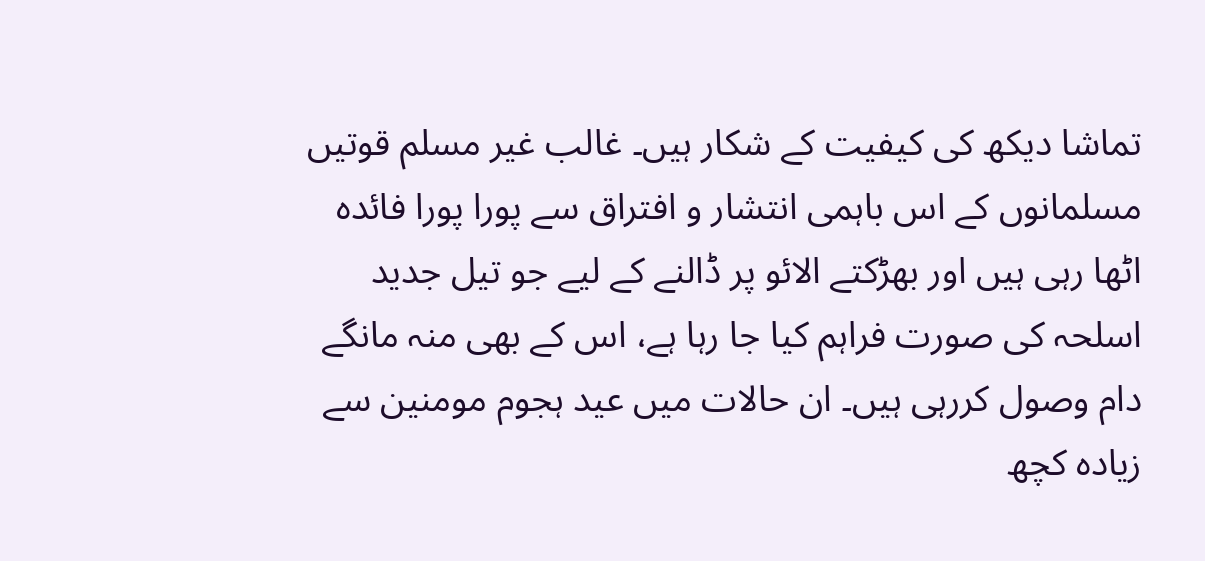تماشا دیکھ کی کیفیت کے شکار ہیں۔ غالب غیر مسلم قوتیں مسلمانوں کے اس باہمی انتشار و افتراق سے پورا پورا فائدہ اٹھا رہی ہیں اور بھڑکتے الائو پر ڈالنے کے لیے جو تیل جدید اسلحہ کی صورت فراہم کیا جا رہا ہے، اس کے بھی منہ مانگے دام وصول کررہی ہیں۔ ان حالات میں عید ہجوم مومنین سے زیادہ کچھ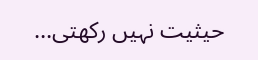حیثیت نہیں رکھتی…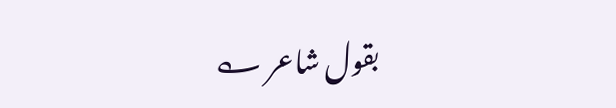بقول شاعر ؎